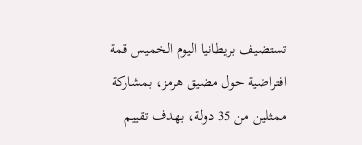تستضيف بريطانيا اليوم الخميس قمة افتراضية حول مضيق هرمز، بمشاركة ممثلين من 35 دولة، بهدف تقييم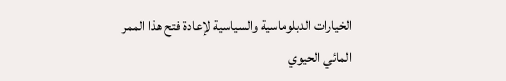الخيارات الدبلوماسية والسياسية لإعادة فتح هذا الممر المائي الحيوي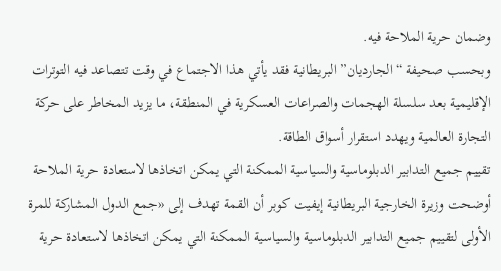وضمان حرية الملاحة فيه.
وبحسب صحيفة “الجارديان” البريطانية فقد يأتي هذا الاجتماع في وقت تتصاعد فيه التوترات الإقليمية بعد سلسلة الهجمات والصراعات العسكرية في المنطقة، ما يزيد المخاطر على حركة التجارة العالمية ويهدد استقرار أسواق الطاقة.
تقييم جميع التدابير الدبلوماسية والسياسية الممكنة التي يمكن اتخاذها لاستعادة حرية الملاحة
أوضحت وزيرة الخارجية البريطانية إيفيت كوبر أن القمة تهدف إلى «جمع الدول المشاركة للمرة الأولى لتقييم جميع التدابير الدبلوماسية والسياسية الممكنة التي يمكن اتخاذها لاستعادة حرية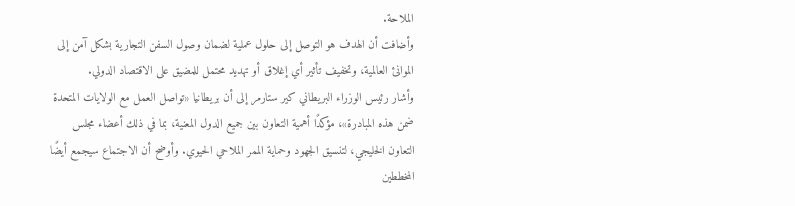الملاحة.
وأضافت أن الهدف هو التوصل إلى حلول عملية لضمان وصول السفن التجارية بشكل آمن إلى الموانئ العالمية، وتخفيف تأثير أي إغلاق أو تهديد محتمل للمضيق على الاقتصاد الدولي.
وأشار رئيس الوزراء البريطاني كير ستارمر إلى أن بريطانيا «تواصل العمل مع الولايات المتحدة ضمن هذه المبادرة»، مؤكدًا أهمية التعاون بين جميع الدول المعنية، بما في ذلك أعضاء مجلس التعاون الخليجي، لتنسيق الجهود وحماية الممر الملاحي الحيوي. وأوضح أن الاجتماع سيجمع أيضًا المخططين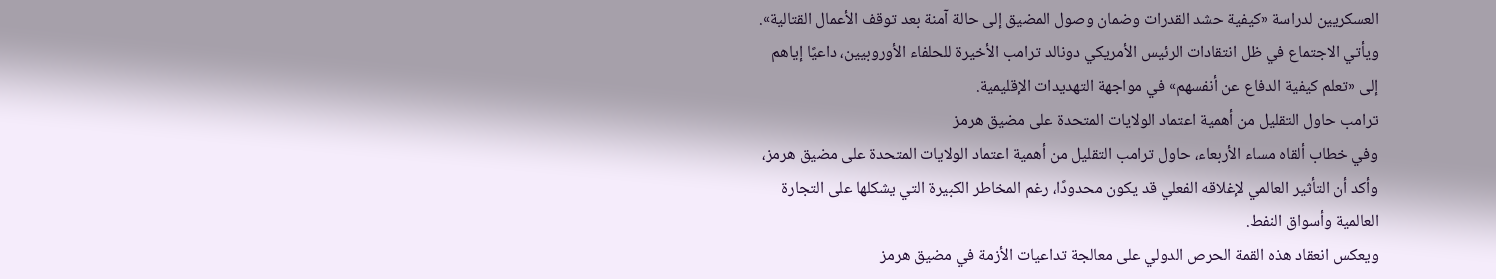العسكريين لدراسة «كيفية حشد القدرات وضمان وصول المضيق إلى حالة آمنة بعد توقف الأعمال القتالية».
ويأتي الاجتماع في ظل انتقادات الرئيس الأمريكي دونالد ترامب الأخيرة للحلفاء الأوروبيين، داعيًا إياهم إلى «تعلم كيفية الدفاع عن أنفسهم» في مواجهة التهديدات الإقليمية.
ترامب حاول التقليل من أهمية اعتماد الولايات المتحدة على مضيق هرمز
وفي خطاب ألقاه مساء الأربعاء، حاول ترامب التقليل من أهمية اعتماد الولايات المتحدة على مضيق هرمز، وأكد أن التأثير العالمي لإغلاقه الفعلي قد يكون محدودًا، رغم المخاطر الكبيرة التي يشكلها على التجارة العالمية وأسواق النفط.
ويعكس انعقاد هذه القمة الحرص الدولي على معالجة تداعيات الأزمة في مضيق هرمز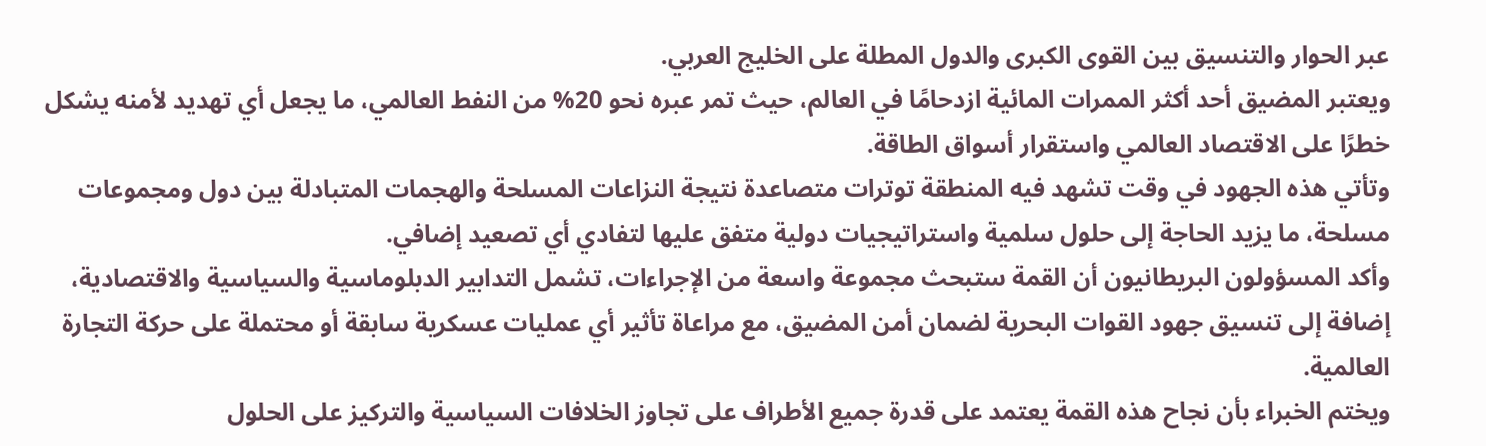عبر الحوار والتنسيق بين القوى الكبرى والدول المطلة على الخليج العربي.
ويعتبر المضيق أحد أكثر الممرات المائية ازدحامًا في العالم، حيث تمر عبره نحو 20% من النفط العالمي، ما يجعل أي تهديد لأمنه يشكل خطرًا على الاقتصاد العالمي واستقرار أسواق الطاقة.
وتأتي هذه الجهود في وقت تشهد فيه المنطقة توترات متصاعدة نتيجة النزاعات المسلحة والهجمات المتبادلة بين دول ومجموعات مسلحة، ما يزيد الحاجة إلى حلول سلمية واستراتيجيات دولية متفق عليها لتفادي أي تصعيد إضافي.
وأكد المسؤولون البريطانيون أن القمة ستبحث مجموعة واسعة من الإجراءات، تشمل التدابير الدبلوماسية والسياسية والاقتصادية، إضافة إلى تنسيق جهود القوات البحرية لضمان أمن المضيق، مع مراعاة تأثير أي عمليات عسكرية سابقة أو محتملة على حركة التجارة العالمية.
ويختم الخبراء بأن نجاح هذه القمة يعتمد على قدرة جميع الأطراف على تجاوز الخلافات السياسية والتركيز على الحلول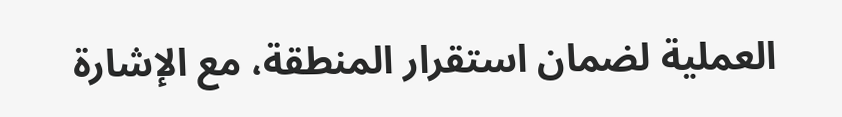العملية لضمان استقرار المنطقة، مع الإشارة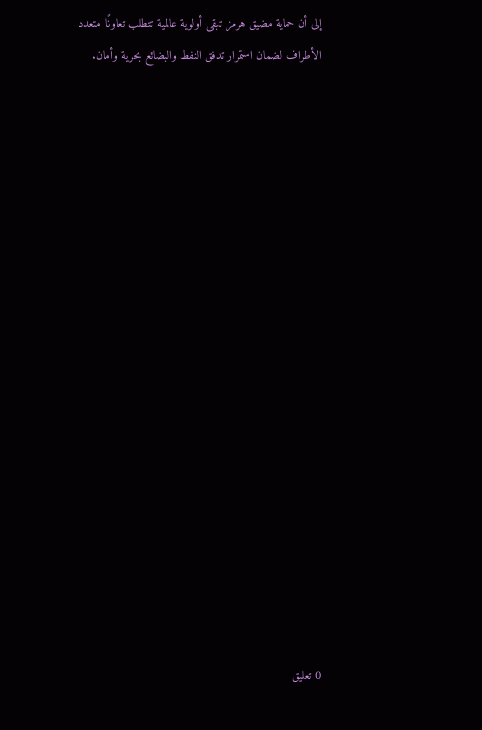إلى أن حماية مضيق هرمز تبقى أولوية عالمية تتطلب تعاونًا متعدد الأطراف لضمان استمرار تدفق النفط والبضائع بحرية وأمان.


















0 تعليق